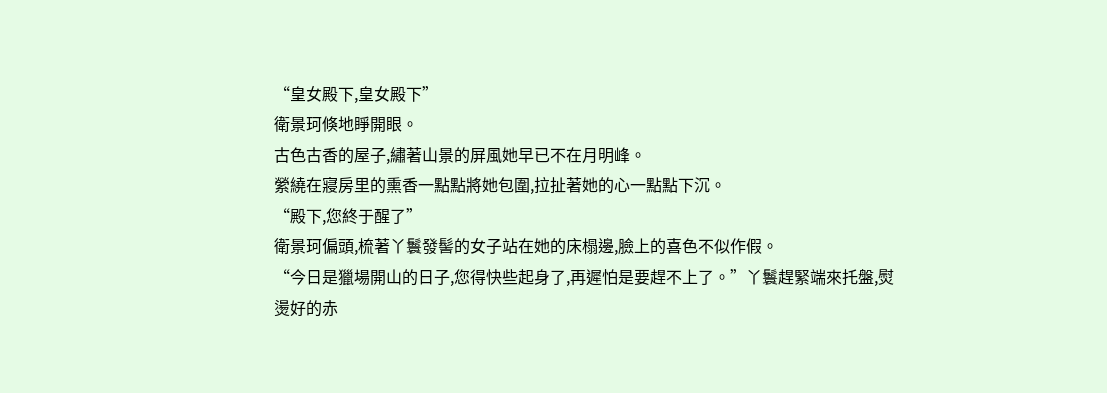“皇女殿下,皇女殿下”
衛景珂倏地睜開眼。
古色古香的屋子,繡著山景的屏風她早已不在月明峰。
縈繞在寢房里的熏香一點點將她包圍,拉扯著她的心一點點下沉。
“殿下,您終于醒了”
衛景珂偏頭,梳著丫鬟發髻的女子站在她的床榻邊,臉上的喜色不似作假。
“今日是獵場開山的日子,您得快些起身了,再遲怕是要趕不上了。”丫鬟趕緊端來托盤,熨燙好的赤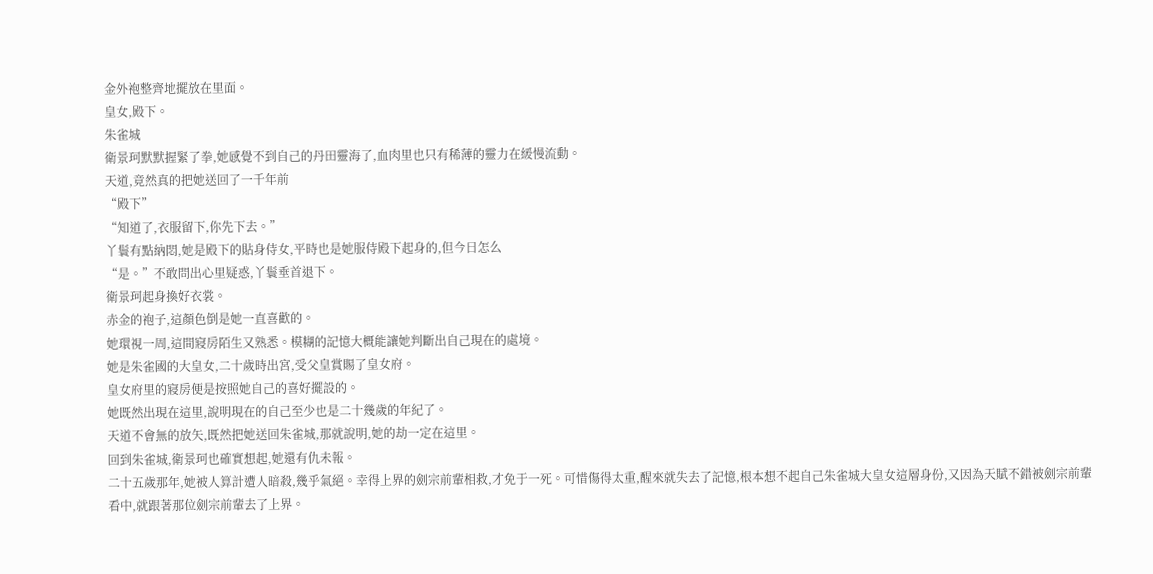金外袍整齊地擺放在里面。
皇女,殿下。
朱雀城
衛景珂默默握緊了拳,她感覺不到自己的丹田靈海了,血肉里也只有稀薄的靈力在緩慢流動。
天道,竟然真的把她送回了一千年前
“殿下”
“知道了,衣服留下,你先下去。”
丫鬟有點納悶,她是殿下的貼身侍女,平時也是她服侍殿下起身的,但今日怎么
“是。”不敢問出心里疑惑,丫鬟垂首退下。
衛景珂起身換好衣裳。
赤金的袍子,這顏色倒是她一直喜歡的。
她環視一周,這間寢房陌生又熟悉。模糊的記憶大概能讓她判斷出自己現在的處境。
她是朱雀國的大皇女,二十歲時出宮,受父皇賞賜了皇女府。
皇女府里的寢房便是按照她自己的喜好擺設的。
她既然出現在這里,說明現在的自己至少也是二十幾歲的年紀了。
天道不會無的放矢,既然把她送回朱雀城,那就說明,她的劫一定在這里。
回到朱雀城,衛景珂也確實想起,她還有仇未報。
二十五歲那年,她被人算計遭人暗殺,幾乎氣絕。幸得上界的劍宗前輩相救,才免于一死。可惜傷得太重,醒來就失去了記憶,根本想不起自己朱雀城大皇女這層身份,又因為天賦不錯被劍宗前輩看中,就跟著那位劍宗前輩去了上界。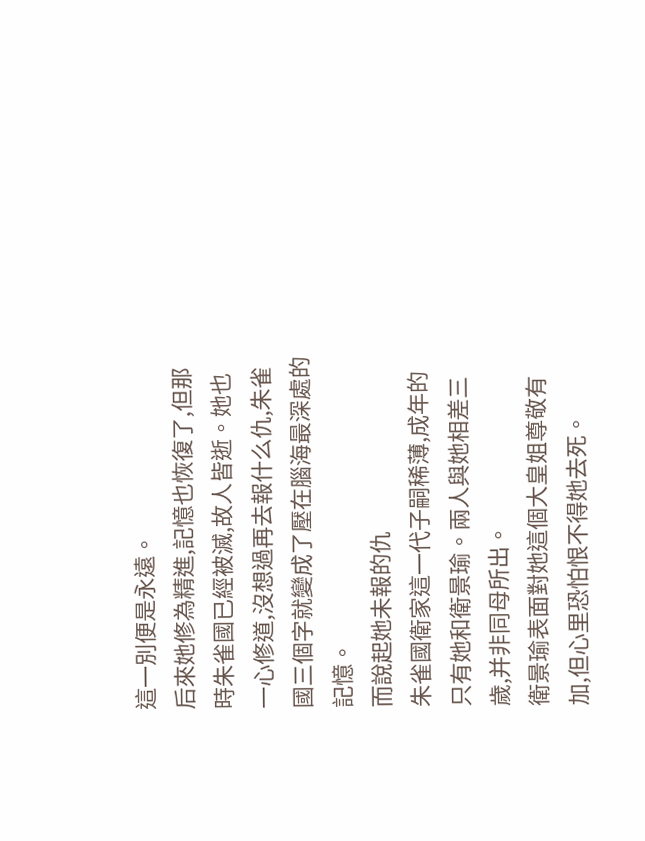這一別便是永遠。
后來她修為精進,記憶也恢復了,但那時朱雀國已經被滅,故人皆逝。她也一心修道,沒想過再去報什么仇,朱雀國三個字就變成了壓在腦海最深處的記憶。
而說起她未報的仇
朱雀國衛家這一代子嗣稀薄,成年的只有她和衛景瑜。兩人與她相差三歲,并非同母所出。
衛景瑜表面對她這個大皇姐尊敬有加,但心里恐怕恨不得她去死。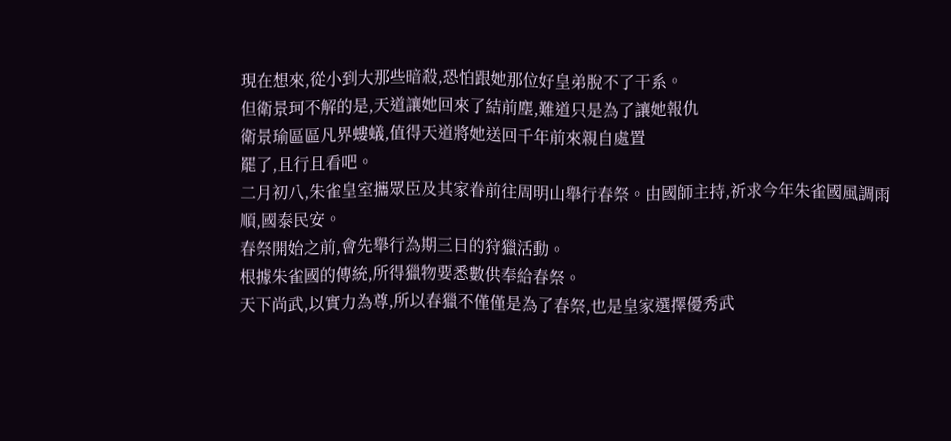現在想來,從小到大那些暗殺,恐怕跟她那位好皇弟脫不了干系。
但衛景珂不解的是,天道讓她回來了結前塵,難道只是為了讓她報仇
衛景瑜區區凡界螻蟻,值得天道將她送回千年前來親自處置
罷了,且行且看吧。
二月初八,朱雀皇室攜眾臣及其家眷前往周明山舉行春祭。由國師主持,祈求今年朱雀國風調雨順,國泰民安。
春祭開始之前,會先舉行為期三日的狩獵活動。
根據朱雀國的傳統,所得獵物要悉數供奉給春祭。
天下尚武,以實力為尊,所以春獵不僅僅是為了春祭,也是皇家選擇優秀武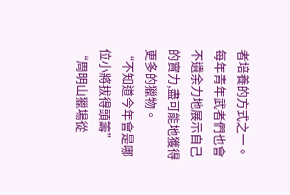者培養的方式之一。
每年青年武者們也會不遺余力地展示自己的實力,盡可能地獲得更多的獵物。
“不知道今年會是哪位小將拔得頭籌”
“周明山獵場從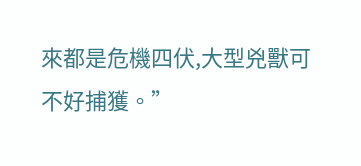來都是危機四伏,大型兇獸可不好捕獲。”